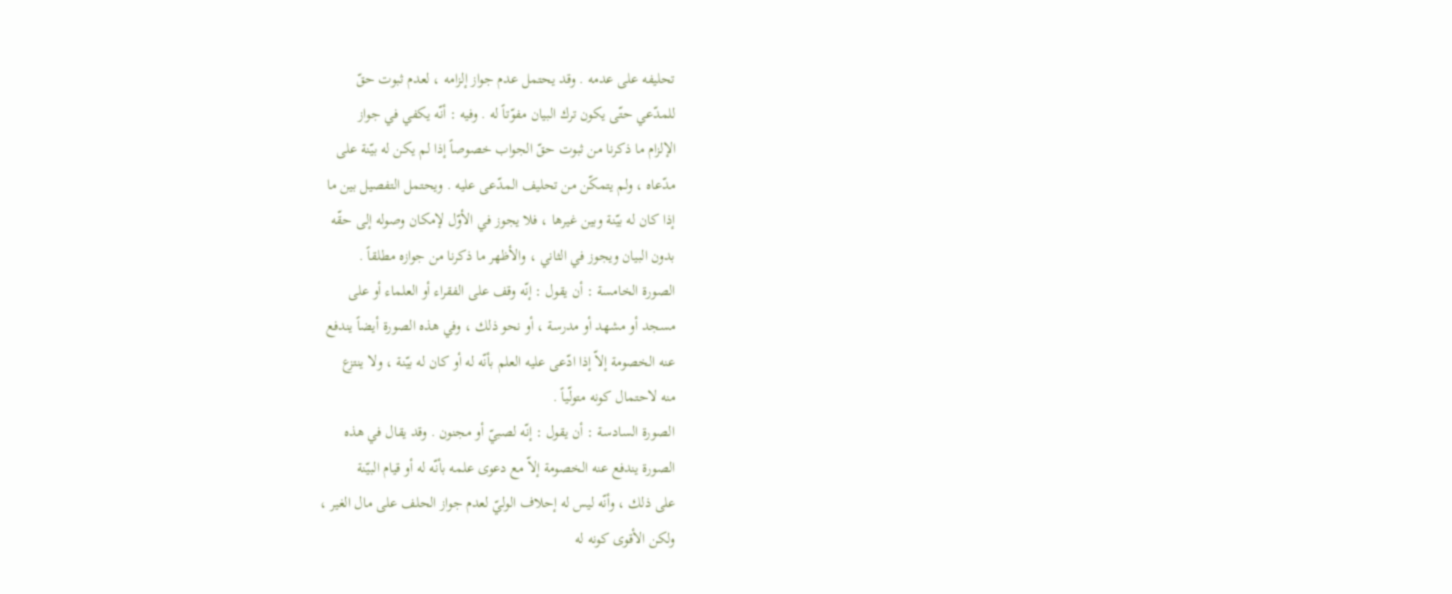تحليفه على عدمه . وقد يحتمل عدم جواز إلزامه ، لعدم ثبوت حقّ
للمدّعي حتّى يكون ترك البيان مفوّتاً له . وفيه : أنّه يكفي في جواز
الإلزام ما ذكرنا من ثبوت حقّ الجواب خصوصاً إذا لم يكن له بيّنة على
مدّعاه ، ولم يتمكّن من تحليف المدّعى عليه . ويحتمل التفصيل بين ما
إذا كان له بيّنة وبين غيرها ، فلا يجوز في الأوّل لإمكان وصوله إلى حقّه
بدون البيان ويجوز في الثاني ، والأظهر ما ذكرنا من جوازه مطلقاً .
الصورة الخامسة : أن يقول : إنّه وقف على الفقراء أو العلماء أو على
مسجد أو مشهد أو مدرسة ، أو نحو ذلك ، وفي هذه الصورة أيضاً يندفع
عنه الخصومة إلاّ إذا ادّعى عليه العلم بأنّه له أو كان له بيّنة ، ولا ينتزع
منه لاحتمال كونه متولّياً .
الصورة السادسة : أن يقول : إنّه لصبيّ أو مجنون . وقد يقال في هذه
الصورة يندفع عنه الخصومة إلاّ مع دعوى علمه بأنّه له أو قيام البيّنة
على ذلك ، وأنّه ليس له إحلاف الوليّ لعدم جواز الحلف على مال الغير ،
ولكن الأقوى كونه له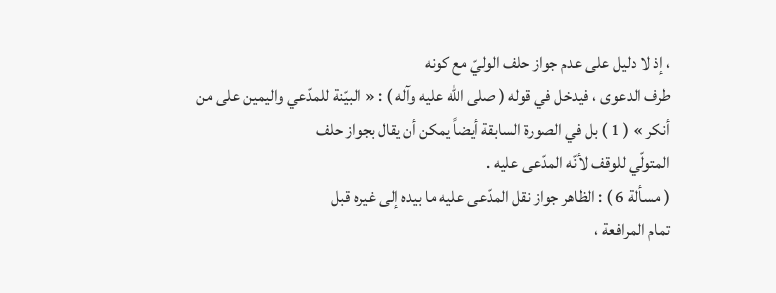، إذ لا دليل على عدم جواز حلف الوليّ مع كونه
طرف الدعوى ، فيدخل في قوله ( صلى الله عليه وآله ) : « البيّنة للمدّعي واليمين على من
أنكر » ( 1 ) بل في الصورة السابقة أيضاً يمكن أن يقال بجواز حلف
المتولّي للوقف لأنّه المدّعى عليه .
( مسألة 6 ) : الظاهر جواز نقل المدّعى عليه ما بيده إلى غيره قبل
تمام المرافعة ،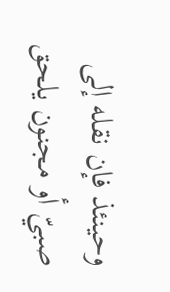وحينئذ فإن نقله إلى صبيّ أو مجنون يلحق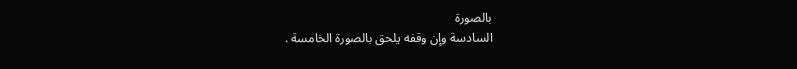بالصورة
السادسة وإن وقفه يلحق بالصورة الخامسة .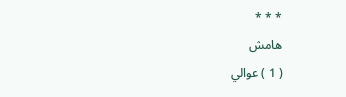* * *
هامش
( 1 ) عوالي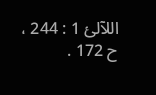اللآلئ 1 : 244 ، ح 172 .